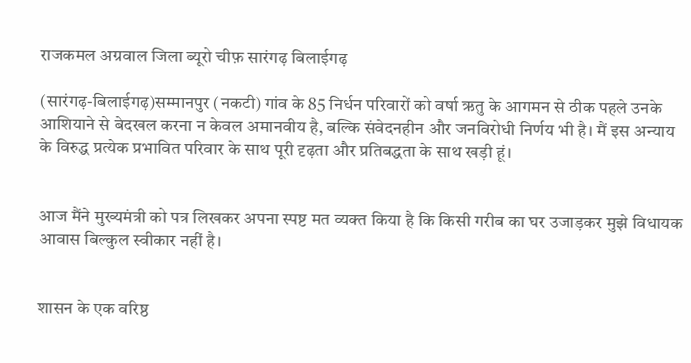राजकमल अग्रवाल जिला ब्यूरो चीफ़ सारंगढ़ बिलाईगढ़

(सारंगढ़-बिलाईगढ़)सम्मानपुर (नकटी) गांव के 85 निर्धन परिवारों को वर्षा ऋतु के आगमन से ठीक पहले उनके आशियाने से बेदखल करना न केवल अमानवीय है, बल्कि संवेदनहीन और जनविरोधी निर्णय भी है। मैं इस अन्याय के विरुद्ध प्रत्येक प्रभावित परिवार के साथ पूरी दृढ़ता और प्रतिबद्धता के साथ खड़ी हूं।


आज मैंने मुख्यमंत्री को पत्र लिखकर अपना स्पष्ट मत व्यक्त किया है कि किसी गरीब का घर उजाड़कर मुझे विधायक आवास बिल्कुल स्वीकार नहीं है।


शासन के एक वरिष्ठ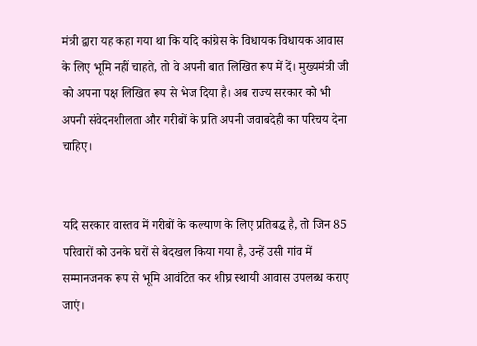मंत्री द्वारा यह कहा गया था कि यदि कांग्रेस के विधायक विधायक आवास के लिए भूमि नहीं चाहते, तो वे अपनी बात लिखित रूप में दें। मुख्यमंत्री जी को अपना पक्ष लिखित रूप से भेज दिया है। अब राज्य सरकार को भी अपनी संवेदनशीलता और गरीबों के प्रति अपनी जवाबदेही का परिचय देना चाहिए।


यदि सरकार वास्तव में गरीबों के कल्याण के लिए प्रतिबद्ध है, तो जिन 85 परिवारों को उनके घरों से बेदखल किया गया है, उन्हें उसी गांव में सम्मानजनक रूप से भूमि आवंटित कर शीघ्र स्थायी आवास उपलब्ध कराए जाएं।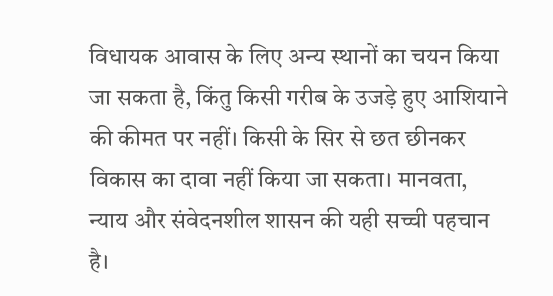विधायक आवास के लिए अन्य स्थानों का चयन किया जा सकता है, किंतु किसी गरीब के उजड़े हुए आशियाने की कीमत पर नहीं। किसी के सिर से छत छीनकर विकास का दावा नहीं किया जा सकता। मानवता, न्याय और संवेदनशील शासन की यही सच्ची पहचान है।